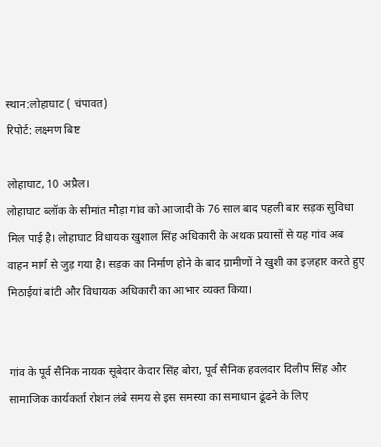स्थान:लोहाघाट ( चंपावत)
रिपोर्ट: लक्ष्मण बिष्ट

लोहाघाट, 10 अप्रैल।
लोहाघाट ब्लॉक के सीमांत मौड़ा गांव को आजादी के 76 साल बाद पहली बार सड़क सुविधा मिल पाई है। लोहाघाट विधायक खुशाल सिंह अधिकारी के अथक प्रयासों से यह गांव अब वाहन मार्ग से जुड़ गया है। सड़क का निर्माण होने के बाद ग्रामीणों ने खुशी का इज़हार करते हुए मिठाईयां बांटी और विधायक अधिकारी का आभार व्यक्त किया।


गांव के पूर्व सैनिक नायक सूबेदार केदार सिंह बोरा, पूर्व सैनिक हवलदार दिलीप सिंह और सामाजिक कार्यकर्ता रोशन लंबे समय से इस समस्या का समाधान ढूंढने के लिए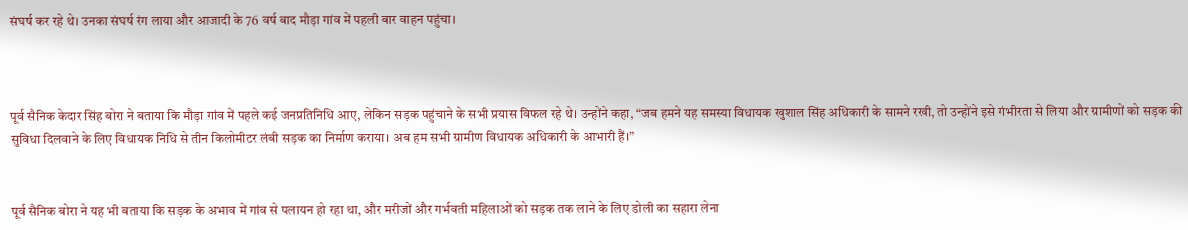संघर्ष कर रहे थे। उनका संघर्ष रंग लाया और आजादी के 76 वर्ष बाद मौड़ा गांव में पहली बार वाहन पहुंचा।



पूर्व सैनिक केदार सिंह बोरा ने बताया कि मौड़ा गांव में पहले कई जनप्रतिनिधि आए, लेकिन सड़क पहुंचाने के सभी प्रयास विफल रहे थे। उन्होंने कहा, “जब हमने यह समस्या विधायक खुशाल सिंह अधिकारी के सामने रखी, तो उन्होंने इसे गंभीरता से लिया और ग्रामीणों को सड़क की सुविधा दिलवाने के लिए विधायक निधि से तीन किलोमीटर लंबी सड़क का निर्माण कराया। अब हम सभी ग्रामीण विधायक अधिकारी के आभारी हैं।”


पूर्व सैनिक बोरा ने यह भी बताया कि सड़क के अभाव में गांव से पलायन हो रहा था, और मरीजों और गर्भवती महिलाओं को सड़क तक लाने के लिए डोली का सहारा लेना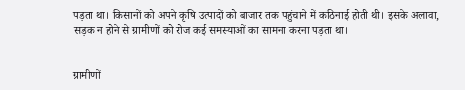पड़ता था। किसानों को अपने कृषि उत्पादों को बाजार तक पहुंचाने में कठिनाई होती थी। इसके अलावा, सड़क न होने से ग्रामीणों को रोज कई समस्याओं का सामना करना पड़ता था।


ग्रामीणों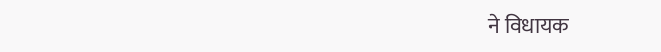ने विधायक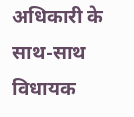अधिकारी के साथ-साथ विधायक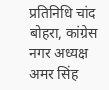प्रतिनिधि चांद बोहरा, कांग्रेस नगर अध्यक्ष अमर सिंह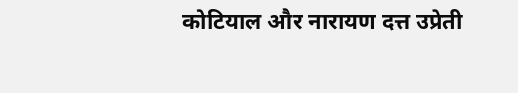कोटियाल और नारायण दत्त उप्रेती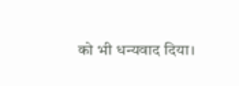को भी धन्यवाद दिया।